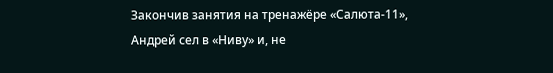Закончив занятия на тренажёре «Салюта-11», Андрей сел в «Ниву» и, не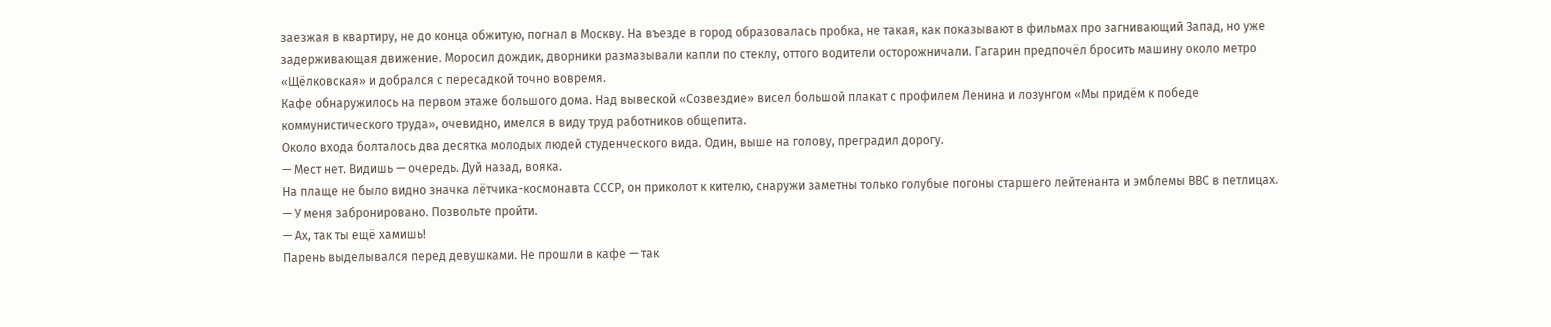заезжая в квартиру, не до конца обжитую, погнал в Москву. На въезде в город образовалась пробка, не такая, как показывают в фильмах про загнивающий Запад, но уже задерживающая движение. Моросил дождик, дворники размазывали капли по стеклу, оттого водители осторожничали. Гагарин предпочёл бросить машину около метро «Щёлковская» и добрался с пересадкой точно вовремя.
Кафе обнаружилось на первом этаже большого дома. Над вывеской «Созвездие» висел большой плакат с профилем Ленина и лозунгом «Мы придём к победе коммунистического труда», очевидно, имелся в виду труд работников общепита.
Около входа болталось два десятка молодых людей студенческого вида. Один, выше на голову, преградил дорогу.
— Мест нет. Видишь — очередь. Дуй назад, вояка.
На плаще не было видно значка лётчика-космонавта СССР, он приколот к кителю, снаружи заметны только голубые погоны старшего лейтенанта и эмблемы ВВС в петлицах.
— У меня забронировано. Позвольте пройти.
— Ах, так ты ещё хамишь!
Парень выделывался перед девушками. Не прошли в кафе — так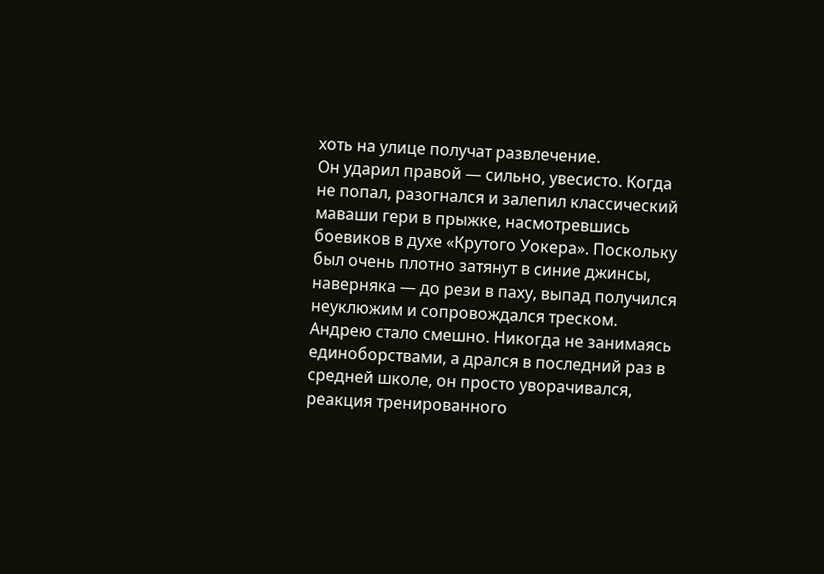хоть на улице получат развлечение.
Он ударил правой — сильно, увесисто. Когда не попал, разогнался и залепил классический маваши гери в прыжке, насмотревшись боевиков в духе «Крутого Уокера». Поскольку был очень плотно затянут в синие джинсы, наверняка — до рези в паху, выпад получился неуклюжим и сопровождался треском.
Андрею стало смешно. Никогда не занимаясь единоборствами, а дрался в последний раз в средней школе, он просто уворачивался, реакция тренированного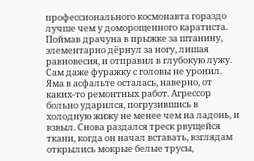профессионального космонавта гораздо лучше чем у доморощенного каратиста. Поймав драчуна в прыжке за штанину, элементарно дёрнул за ногу, лишая равновесия, и отправил в глубокую лужу. Сам даже фуражку с головы не уронил.
Яма в асфальте осталась, наверно, от каких-то ремонтных работ. Агрессор больно ударился, погрузившись в холодную жижу не менее чем на ладонь, и взвыл. Снова раздался треск рвущейся ткани, когда он начал вставать, взглядам открылись мокрые белые трусы,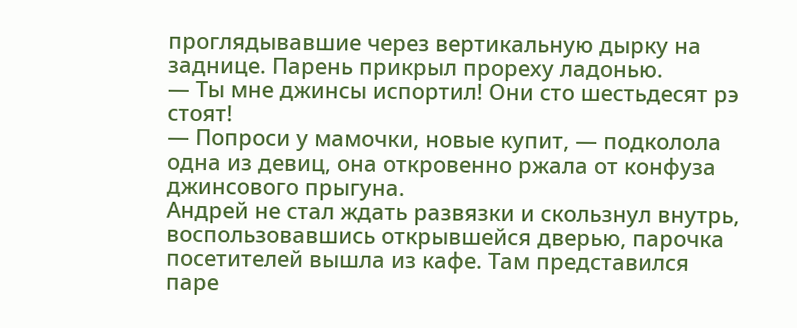проглядывавшие через вертикальную дырку на заднице. Парень прикрыл прореху ладонью.
— Ты мне джинсы испортил! Они сто шестьдесят рэ стоят!
— Попроси у мамочки, новые купит, — подколола одна из девиц, она откровенно ржала от конфуза джинсового прыгуна.
Андрей не стал ждать развязки и скользнул внутрь, воспользовавшись открывшейся дверью, парочка посетителей вышла из кафе. Там представился паре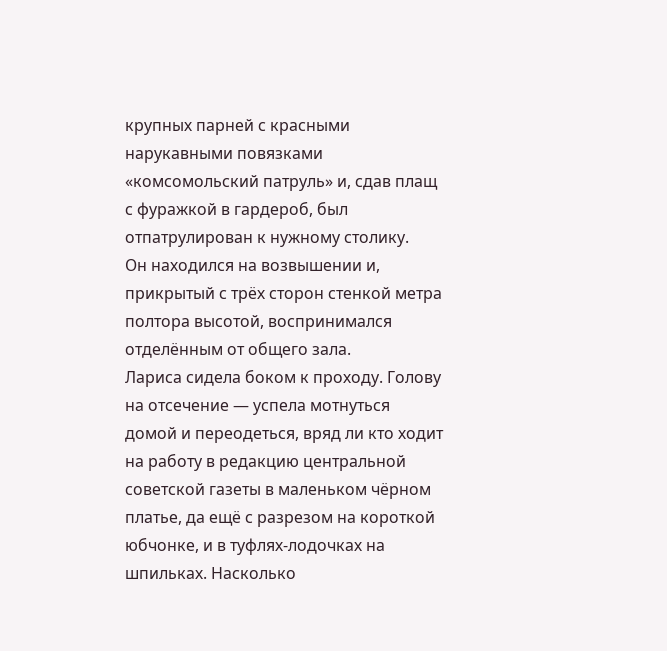крупных парней с красными нарукавными повязками «комсомольский патруль» и, сдав плащ с фуражкой в гардероб, был отпатрулирован к нужному столику.
Он находился на возвышении и, прикрытый с трёх сторон стенкой метра полтора высотой, воспринимался отделённым от общего зала.
Лариса сидела боком к проходу. Голову на отсечение — успела мотнуться домой и переодеться, вряд ли кто ходит на работу в редакцию центральной советской газеты в маленьком чёрном платье, да ещё с разрезом на короткой юбчонке, и в туфлях-лодочках на шпильках. Насколько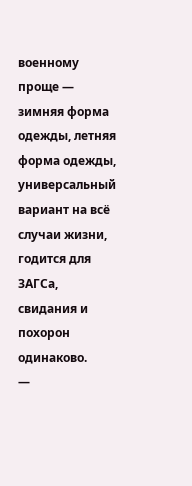военному проще — зимняя форма одежды, летняя форма одежды, универсальный вариант на всё случаи жизни, годится для ЗАГСа, свидания и похорон одинаково.
—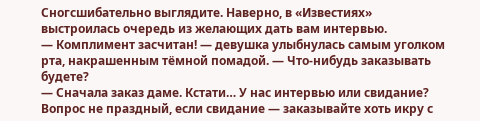Сногсшибательно выглядите. Наверно, в «Известиях» выстроилась очередь из желающих дать вам интервью.
— Комплимент засчитан! — девушка улыбнулась самым уголком рта, накрашенным тёмной помадой. — Что-нибудь заказывать будете?
— Сначала заказ даме. Кстати… У нас интервью или свидание? Вопрос не праздный, если свидание — заказывайте хоть икру с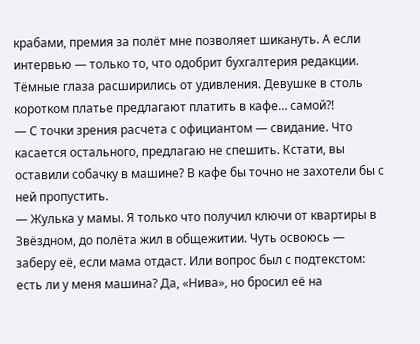крабами, премия за полёт мне позволяет шикануть. А если интервью — только то, что одобрит бухгалтерия редакции.
Тёмные глаза расширились от удивления. Девушке в столь коротком платье предлагают платить в кафе… самой⁈
— С точки зрения расчета с официантом — свидание. Что касается остального, предлагаю не спешить. Кстати, вы оставили собачку в машине? В кафе бы точно не захотели бы с ней пропустить.
— Жулька у мамы. Я только что получил ключи от квартиры в Звёздном, до полёта жил в общежитии. Чуть освоюсь — заберу её, если мама отдаст. Или вопрос был с подтекстом: есть ли у меня машина? Да, «Нива», но бросил её на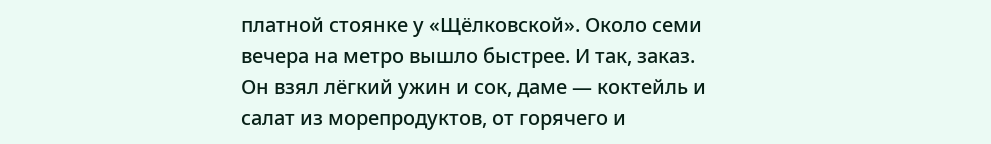платной стоянке у «Щёлковской». Около семи вечера на метро вышло быстрее. И так, заказ.
Он взял лёгкий ужин и сок, даме — коктейль и салат из морепродуктов, от горячего и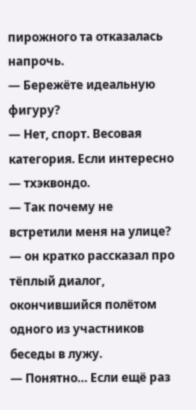пирожного та отказалась напрочь.
— Бережёте идеальную фигуру?
— Нет, спорт. Весовая категория. Если интересно — тхэквондо.
— Так почему не встретили меня на улице? — он кратко рассказал про тёплый диалог, окончившийся полётом одного из участников беседы в лужу.
— Понятно… Если ещё раз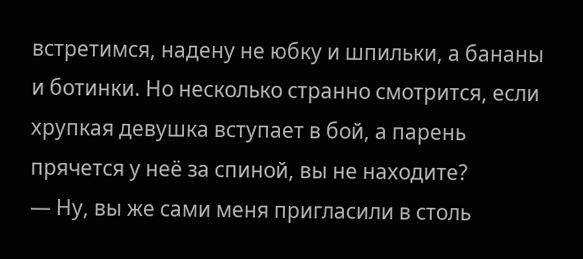встретимся, надену не юбку и шпильки, а бананы и ботинки. Но несколько странно смотрится, если хрупкая девушка вступает в бой, а парень прячется у неё за спиной, вы не находите?
— Ну, вы же сами меня пригласили в столь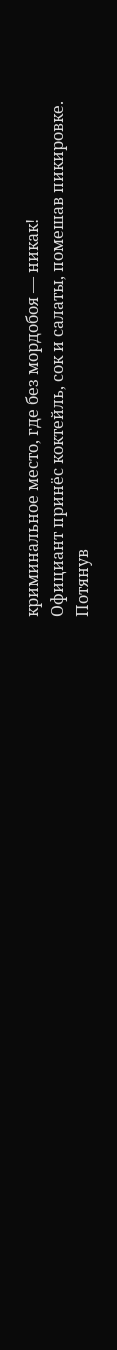криминальное место, где без мордобоя — никак!
Официант принёс коктейль, сок и салаты, помешав пикировке.
Потянув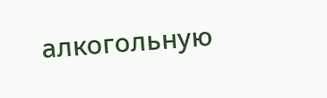алкогольную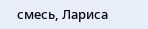смесь, Лариса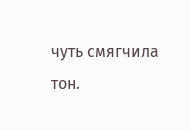чуть смягчила тон.